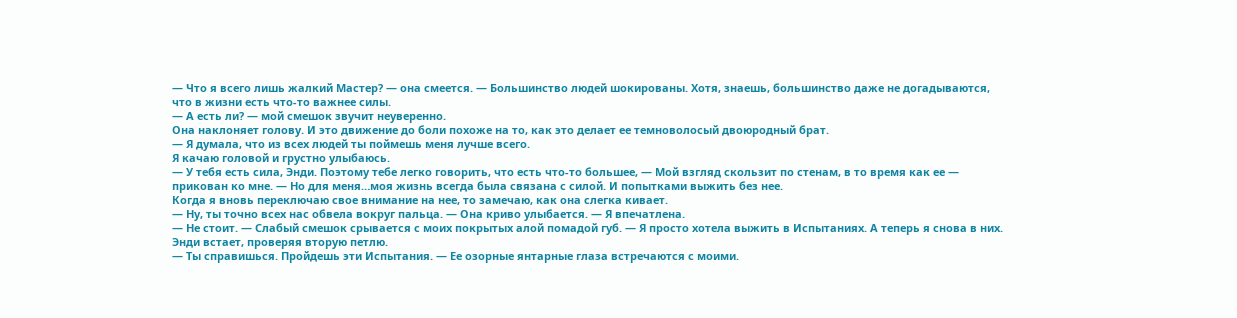— Что я всего лишь жалкий Мастер? — она смеется. — Большинство людей шокированы. Хотя, знаешь, большинство даже не догадываются, что в жизни есть что-то важнее силы.
— А есть ли? — мой смешок звучит неуверенно.
Она наклоняет голову. И это движение до боли похоже на то, как это делает ее темноволосый двоюродный брат.
— Я думала, что из всех людей ты поймешь меня лучше всего.
Я качаю головой и грустно улыбаюсь.
— У тебя есть сила, Энди. Поэтому тебе легко говорить, что есть что-то большее, — Мой взгляд скользит по стенам, в то время как ее — прикован ко мне. — Но для меня…моя жизнь всегда была связана с силой. И попытками выжить без нее.
Когда я вновь переключаю свое внимание на нее, то замечаю, как она слегка кивает.
— Ну, ты точно всех нас обвела вокруг пальца. — Она криво улыбается. — Я впечатлена.
— Не стоит. — Слабый смешок срывается с моих покрытых алой помадой губ. — Я просто хотела выжить в Испытаниях. А теперь я снова в них.
Энди встает, проверяя вторую петлю.
— Ты справишься. Пройдешь эти Испытания. — Ее озорные янтарные глаза встречаются с моими.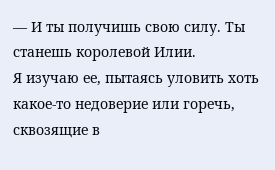— И ты получишь свою силу. Ты станешь королевой Илии.
Я изучаю ее, пытаясь уловить хоть какое-то недоверие или горечь, сквозящие в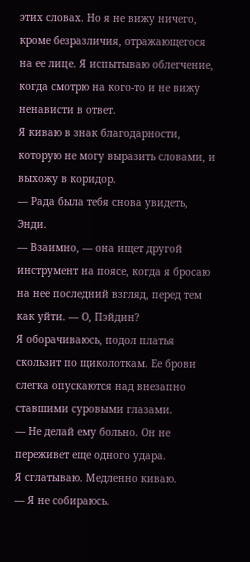этих словах. Но я не вижу ничего, кроме безразличия, отражающегося на ее лице. Я испытываю облегчение, когда смотрю на кого-то и не вижу ненависти в ответ.
Я киваю в знак благодарности, которую не могу выразить словами, и выхожу в коридор.
— Рада была тебя снова увидеть, Энди.
— Взаимно, — она ищет другой инструмент на поясе, когда я бросаю на нее последний взгляд, перед тем как уйти. — О, Пэйдин?
Я оборачиваюсь, подол платья скользит по щиколоткам. Ее брови слегка опускаются над внезапно ставшими суровыми глазами.
— Не делай ему больно. Он не переживет еще одного удара.
Я сглатываю. Медленно киваю.
— Я не собираюсь.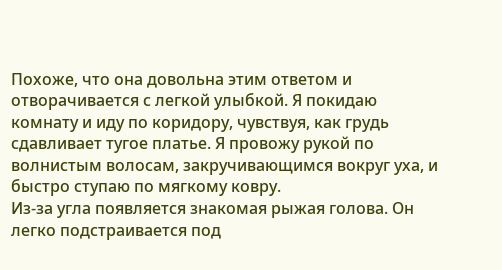Похоже, что она довольна этим ответом и отворачивается с легкой улыбкой. Я покидаю комнату и иду по коридору, чувствуя, как грудь сдавливает тугое платье. Я провожу рукой по волнистым волосам, закручивающимся вокруг уха, и быстро ступаю по мягкому ковру.
Из-за угла появляется знакомая рыжая голова. Он легко подстраивается под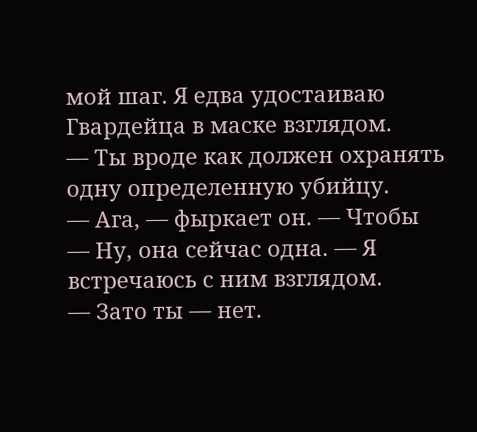мой шаг. Я едва удостаиваю Гвардейца в маске взглядом.
— Ты вроде как должен охранять одну определенную убийцу.
— Ага, — фыркает он. — Чтобы
— Ну, она сейчас одна. — Я встречаюсь с ним взглядом.
— Зато ты — нет.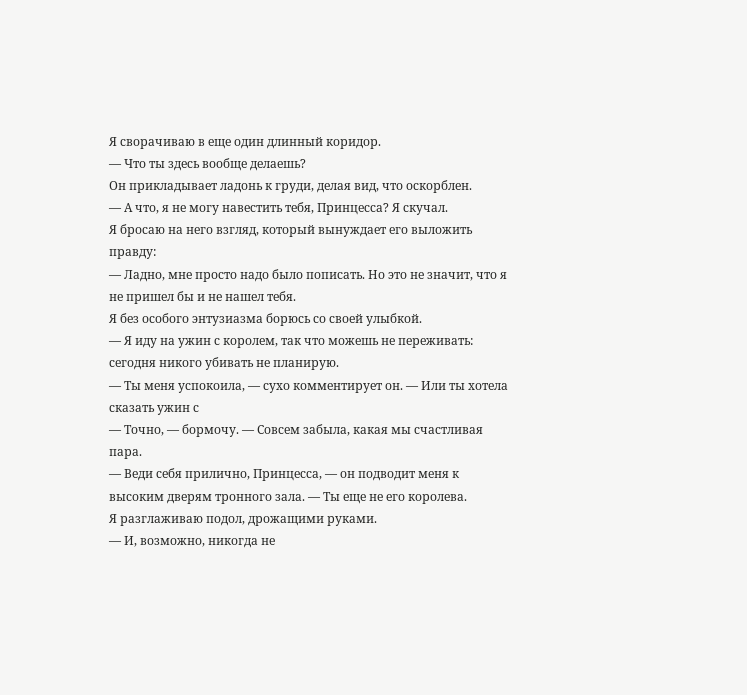Я сворачиваю в еще один длинный коридор.
— Что ты здесь вообще делаешь?
Он прикладывает ладонь к груди, делая вид, что оскорблен.
— А что, я не могу навестить тебя, Принцесса? Я скучал.
Я бросаю на него взгляд, который вынуждает его выложить правду:
— Ладно, мне просто надо было пописать. Но это не значит, что я не пришел бы и не нашел тебя.
Я без особого энтузиазма борюсь со своей улыбкой.
— Я иду на ужин с королем, так что можешь не переживать: сегодня никого убивать не планирую.
— Ты меня успокоила, — сухо комментирует он. — Или ты хотела сказать ужин с
— Точно, — бормочу. — Совсем забыла, какая мы счастливая пара.
— Веди себя прилично, Принцесса, — он подводит меня к высоким дверям тронного зала. — Ты еще не его королева.
Я разглаживаю подол, дрожащими руками.
— И, возможно, никогда не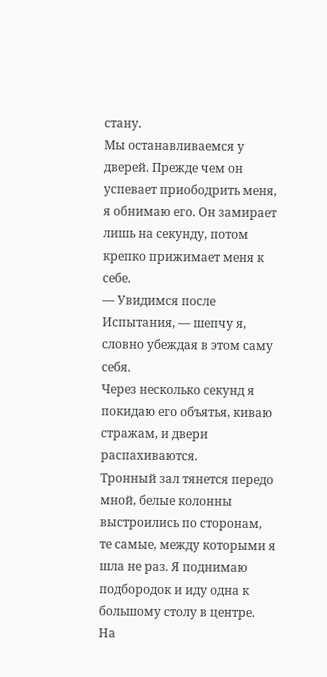стану.
Мы останавливаемся у дверей. Прежде чем он успевает приободрить меня, я обнимаю его. Он замирает лишь на секунду, потом крепко прижимает меня к себе.
— Увидимся после Испытания, — шепчу я, словно убеждая в этом саму себя.
Через несколько секунд я покидаю его объятья, киваю стражам, и двери распахиваются.
Тронный зал тянется передо мной, белые колонны выстроились по сторонам, те самые, между которыми я шла не раз. Я поднимаю подбородок и иду одна к большому столу в центре.
На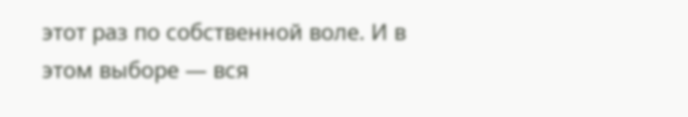этот раз по собственной воле. И в этом выборе — вся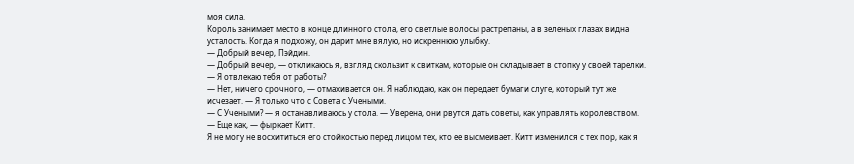моя сила.
Король занимает место в конце длинного стола, его светлые волосы растрепаны, а в зеленых глазах видна усталость. Когда я подхожу, он дарит мне вялую, но искреннюю улыбку.
— Добрый вечер, Пэйдин.
— Добрый вечер, — откликаюсь я, взгляд скользит к свиткам, которые он складывает в стопку у своей тарелки. — Я отвлекаю тебя от работы?
— Нет, ничего срочного, — отмахивается он. Я наблюдаю, как он передает бумаги слуге, который тут же исчезает. — Я только что с Совета с Учеными.
— С Учеными? — я останавливаюсь у стола. — Уверена, они рвутся дать советы, как управлять королевством.
— Еще как, — фыркает Китт.
Я не могу не восхититься его стойкостью перед лицом тех, кто ее высмеивает. Китт изменился с тех пор, как я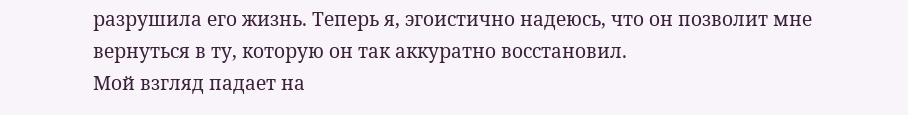разрушила его жизнь. Теперь я, эгоистично надеюсь, что он позволит мне вернуться в ту, которую он так аккуратно восстановил.
Мой взгляд падает на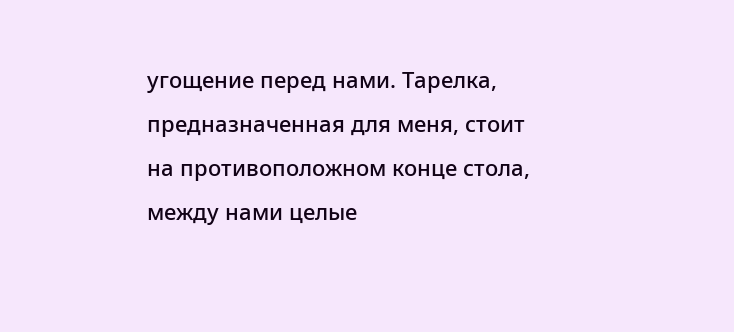угощение перед нами. Тарелка, предназначенная для меня, стоит на противоположном конце стола, между нами целые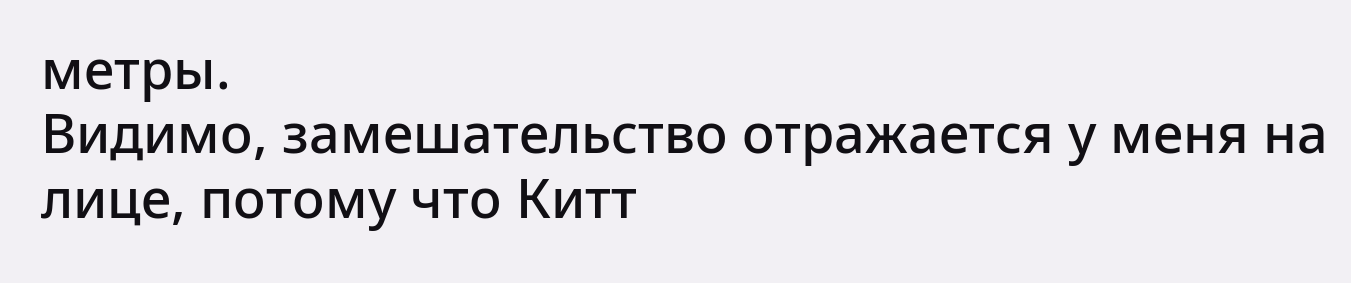метры.
Видимо, замешательство отражается у меня на лице, потому что Китт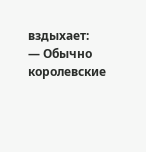вздыхает:
— Обычно королевские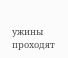ужины проходят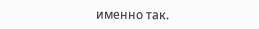именно так.